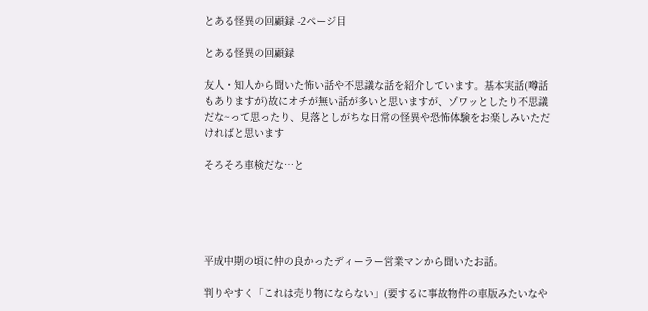とある怪異の回顧録 -2ページ目

とある怪異の回顧録

友人・知人から聞いた怖い話や不思議な話を紹介しています。基本実話(噂話もありますが)故にオチが無い話が多いと思いますが、ゾワッとしたり不思議だな~って思ったり、見落としがちな日常の怪異や恐怖体験をお楽しみいただければと思います

そろそろ車検だな…と





平成中期の頃に仲の良かったディーラー営業マンから聞いたお話。

判りやすく「これは売り物にならない」(要するに事故物件の車版みたいなや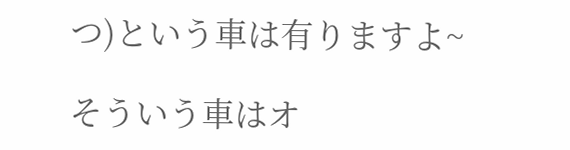つ)という車は有りますよ~

そういう車はオ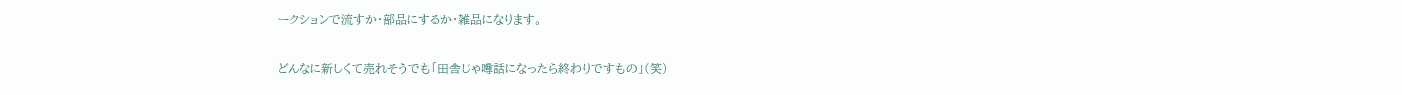ークションで流すか・部品にするか・雑品になります。

どんなに新しくて売れそうでも「田舎じゃ噂話になったら終わりですもの」(笑)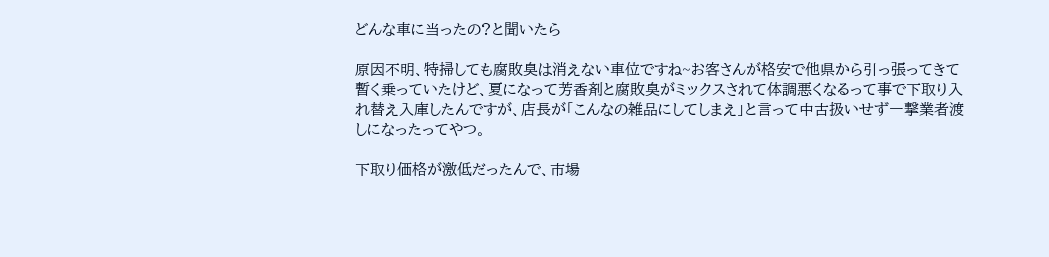どんな車に当ったの?と聞いたら

原因不明、特掃しても腐敗臭は消えない車位ですね~お客さんが格安で他県から引っ張ってきて暫く乗っていたけど、夏になって芳香剤と腐敗臭がミックスされて体調悪くなるって事で下取り入れ替え入庫したんですが、店長が「こんなの雑品にしてしまえ」と言って中古扱いせず一撃業者渡しになったってやつ。

下取り価格が激低だったんで、市場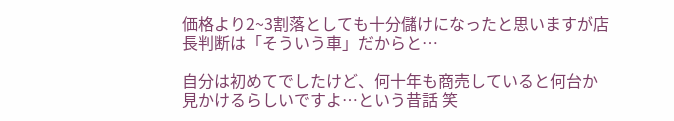価格より2~3割落としても十分儲けになったと思いますが店長判断は「そういう車」だからと…

自分は初めてでしたけど、何十年も商売していると何台か見かけるらしいですよ…という昔話 笑